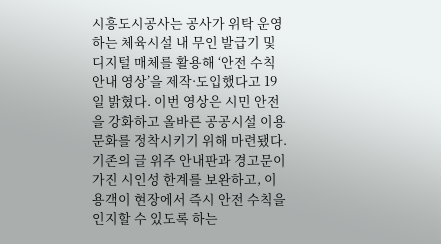시흥도시공사는 공사가 위탁 운영하는 체육시설 내 무인 발급기 및 디지털 매체를 활용해 ‘안전 수칙 안내 영상’을 제작·도입했다고 19일 밝혔다. 이번 영상은 시민 안전을 강화하고 올바른 공공시설 이용 문화를 정착시키기 위해 마련됐다. 기존의 글 위주 안내판과 경고문이 가진 시인성 한계를 보완하고, 이용객이 현장에서 즉시 안전 수칙을 인지할 수 있도록 하는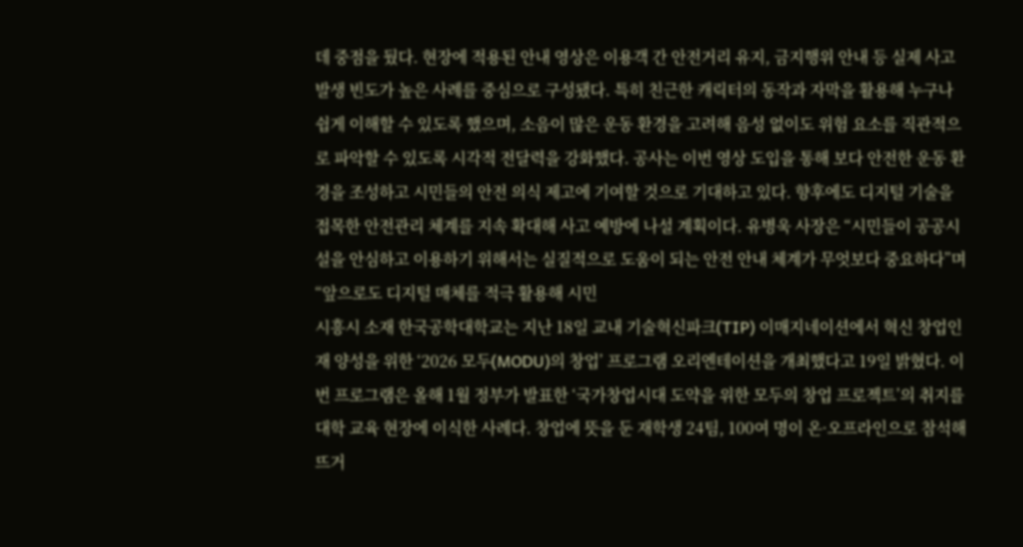데 중점을 뒀다. 현장에 적용된 안내 영상은 이용객 간 안전거리 유지, 금지행위 안내 등 실제 사고 발생 빈도가 높은 사례를 중심으로 구성됐다. 특히 친근한 캐릭터의 동작과 자막을 활용해 누구나 쉽게 이해할 수 있도록 했으며, 소음이 많은 운동 환경을 고려해 음성 없이도 위험 요소를 직관적으로 파악할 수 있도록 시각적 전달력을 강화했다. 공사는 이번 영상 도입을 통해 보다 안전한 운동 환경을 조성하고 시민들의 안전 의식 제고에 기여할 것으로 기대하고 있다. 향후에도 디지털 기술을 접목한 안전관리 체계를 지속 확대해 사고 예방에 나설 계획이다. 유병욱 사장은 “시민들이 공공시설을 안심하고 이용하기 위해서는 실질적으로 도움이 되는 안전 안내 체계가 무엇보다 중요하다”며 “앞으로도 디지털 매체를 적극 활용해 시민
시흥시 소재 한국공학대학교는 지난 18일 교내 기술혁신파크(TIP) 이매지네이션에서 혁신 창업인재 양성을 위한 ‘2026 모두(MODU)의 창업’ 프로그램 오리엔테이션을 개최했다고 19일 밝혔다. 이번 프로그램은 올해 1월 정부가 발표한 ‘국가창업시대 도약을 위한 모두의 창업 프로젝트’의 취지를 대학 교육 현장에 이식한 사례다. 창업에 뜻을 둔 재학생 24팀, 100여 명이 온·오프라인으로 참석해 뜨거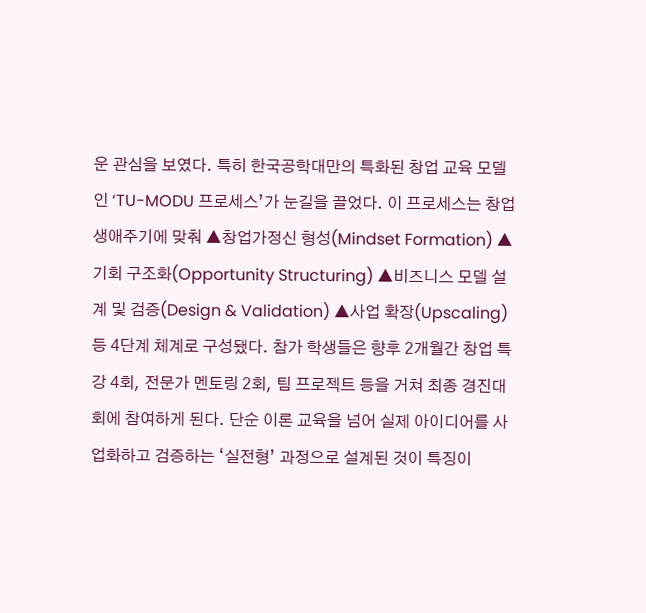운 관심을 보였다. 특히 한국공학대만의 특화된 창업 교육 모델인 ‘TU-MODU 프로세스’가 눈길을 끌었다. 이 프로세스는 창업 생애주기에 맞춰 ▲창업가정신 형성(Mindset Formation) ▲기회 구조화(Opportunity Structuring) ▲비즈니스 모델 설계 및 검증(Design & Validation) ▲사업 확장(Upscaling) 등 4단계 체계로 구성됐다. 참가 학생들은 향후 2개월간 창업 특강 4회, 전문가 멘토링 2회, 팀 프로젝트 등을 거쳐 최종 경진대회에 참여하게 된다. 단순 이론 교육을 넘어 실제 아이디어를 사업화하고 검증하는 ‘실전형’ 과정으로 설계된 것이 특징이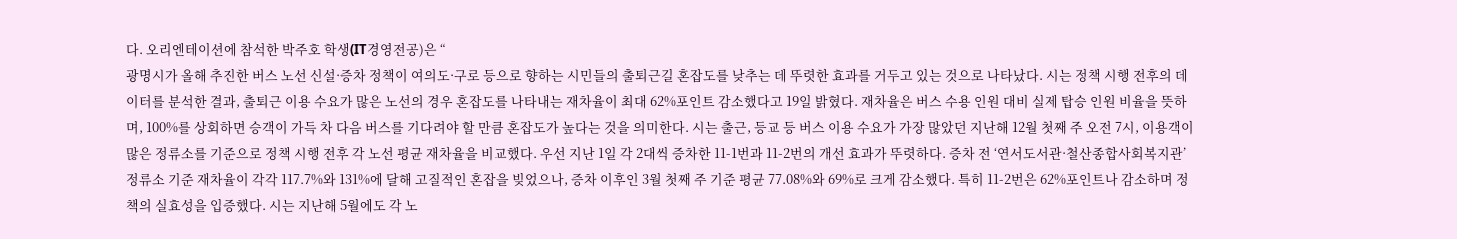다. 오리엔테이션에 참석한 박주호 학생(IT경영전공)은 “
광명시가 올해 추진한 버스 노선 신설·증차 정책이 여의도·구로 등으로 향하는 시민들의 출퇴근길 혼잡도를 낮추는 데 뚜렷한 효과를 거두고 있는 것으로 나타났다. 시는 정책 시행 전후의 데이터를 분석한 결과, 출퇴근 이용 수요가 많은 노선의 경우 혼잡도를 나타내는 재차율이 최대 62%포인트 감소했다고 19일 밝혔다. 재차율은 버스 수용 인원 대비 실제 탑승 인원 비율을 뜻하며, 100%를 상회하면 승객이 가득 차 다음 버스를 기다려야 할 만큼 혼잡도가 높다는 것을 의미한다. 시는 출근, 등교 등 버스 이용 수요가 가장 많았던 지난해 12월 첫째 주 오전 7시, 이용객이 많은 정류소를 기준으로 정책 시행 전후 각 노선 평균 재차율을 비교했다. 우선 지난 1일 각 2대씩 증차한 11-1번과 11-2번의 개선 효과가 뚜렷하다. 증차 전 ‘연서도서관·철산종합사회복지관’ 정류소 기준 재차율이 각각 117.7%와 131%에 달해 고질적인 혼잡을 빚었으나, 증차 이후인 3월 첫째 주 기준 평균 77.08%와 69%로 크게 감소했다. 특히 11-2번은 62%포인트나 감소하며 정책의 실효성을 입증했다. 시는 지난해 5월에도 각 노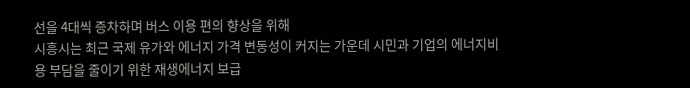선을 4대씩 증차하며 버스 이용 편의 향상을 위해
시흥시는 최근 국제 유가와 에너지 가격 변동성이 커지는 가운데 시민과 기업의 에너지비용 부담을 줄이기 위한 재생에너지 보급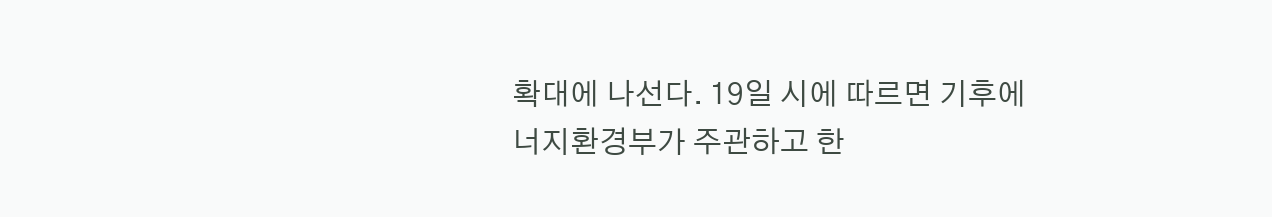확대에 나선다. 19일 시에 따르면 기후에너지환경부가 주관하고 한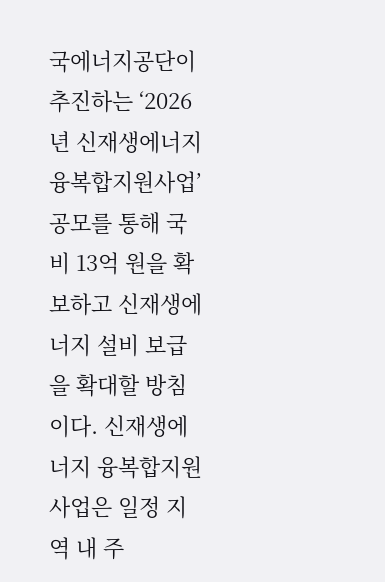국에너지공단이 추진하는 ‘2026년 신재생에너지 융복합지원사업’ 공모를 통해 국비 13억 원을 확보하고 신재생에너지 설비 보급을 확대할 방침이다. 신재생에너지 융복합지원사업은 일정 지역 내 주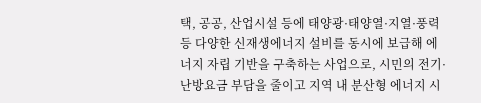택, 공공, 산업시설 등에 태양광·태양열·지열·풍력 등 다양한 신재생에너지 설비를 동시에 보급해 에너지 자립 기반을 구축하는 사업으로, 시민의 전기·난방요금 부담을 줄이고 지역 내 분산형 에너지 시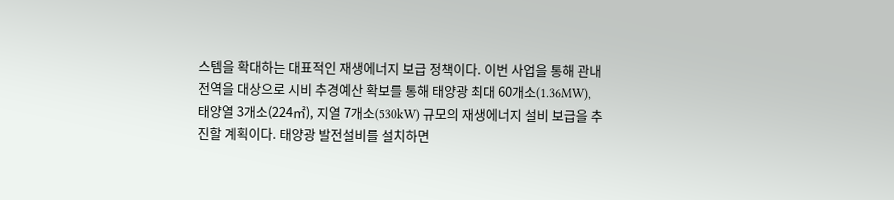스템을 확대하는 대표적인 재생에너지 보급 정책이다. 이번 사업을 통해 관내 전역을 대상으로 시비 추경예산 확보를 통해 태양광 최대 60개소(1.36MW), 태양열 3개소(224㎡), 지열 7개소(530kW) 규모의 재생에너지 설비 보급을 추진할 계획이다. 태양광 발전설비를 설치하면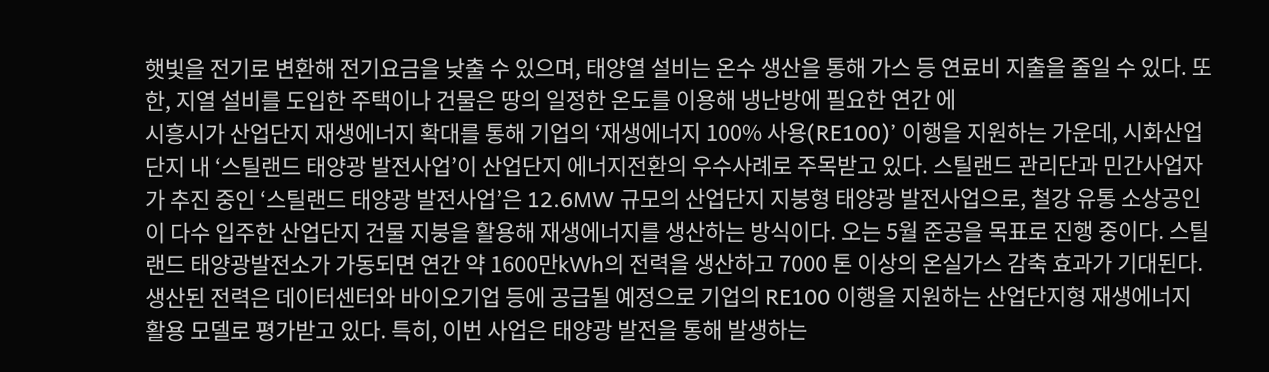햇빛을 전기로 변환해 전기요금을 낮출 수 있으며, 태양열 설비는 온수 생산을 통해 가스 등 연료비 지출을 줄일 수 있다. 또한, 지열 설비를 도입한 주택이나 건물은 땅의 일정한 온도를 이용해 냉난방에 필요한 연간 에
시흥시가 산업단지 재생에너지 확대를 통해 기업의 ‘재생에너지 100% 사용(RE100)’ 이행을 지원하는 가운데, 시화산업단지 내 ‘스틸랜드 태양광 발전사업’이 산업단지 에너지전환의 우수사례로 주목받고 있다. 스틸랜드 관리단과 민간사업자가 추진 중인 ‘스틸랜드 태양광 발전사업’은 12.6MW 규모의 산업단지 지붕형 태양광 발전사업으로, 철강 유통 소상공인이 다수 입주한 산업단지 건물 지붕을 활용해 재생에너지를 생산하는 방식이다. 오는 5월 준공을 목표로 진행 중이다. 스틸랜드 태양광발전소가 가동되면 연간 약 1600만kWh의 전력을 생산하고 7000 톤 이상의 온실가스 감축 효과가 기대된다. 생산된 전력은 데이터센터와 바이오기업 등에 공급될 예정으로 기업의 RE100 이행을 지원하는 산업단지형 재생에너지 활용 모델로 평가받고 있다. 특히, 이번 사업은 태양광 발전을 통해 발생하는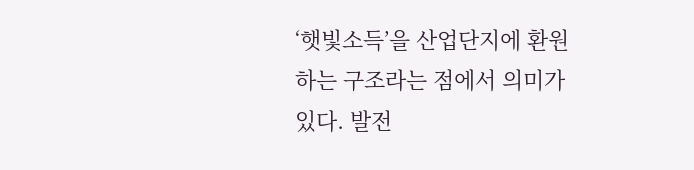‘햇빛소득’을 산업단지에 환원하는 구조라는 점에서 의미가 있다. 발전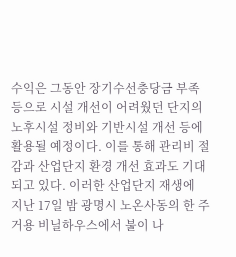수익은 그동안 장기수선충당금 부족 등으로 시설 개선이 어려웠던 단지의 노후시설 정비와 기반시설 개선 등에 활용될 예정이다. 이를 통해 관리비 절감과 산업단지 환경 개선 효과도 기대되고 있다. 이러한 산업단지 재생에
지난 17일 밤 광명시 노온사동의 한 주거용 비닐하우스에서 불이 나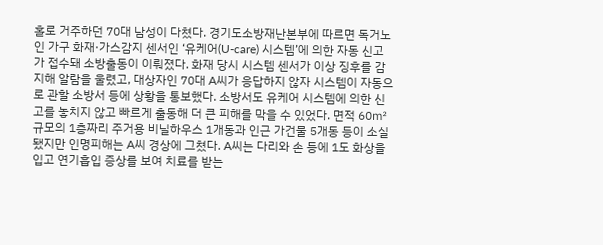홀로 거주하던 70대 남성이 다쳤다. 경기도소방재난본부에 따르면 독거노인 가구 화재·가스감지 센서인 ‘유케어(U-care) 시스템’에 의한 자동 신고가 접수돼 소방출동이 이뤄졌다. 화재 당시 시스템 센서가 이상 징후를 감지해 알람을 울렸고, 대상자인 70대 A씨가 응답하지 않자 시스템이 자동으로 관할 소방서 등에 상황을 통보했다. 소방서도 유케어 시스템에 의한 신고를 놓치지 않고 빠르게 출동해 더 큰 피해를 막을 수 있었다. 면적 60㎡ 규모의 1층짜리 주거용 비닐하우스 1개동과 인근 가건물 5개동 등이 소실됐지만 인명피해는 A씨 경상에 그쳤다. A씨는 다리와 손 등에 1도 화상을 입고 연기흡입 증상를 보여 치료를 받는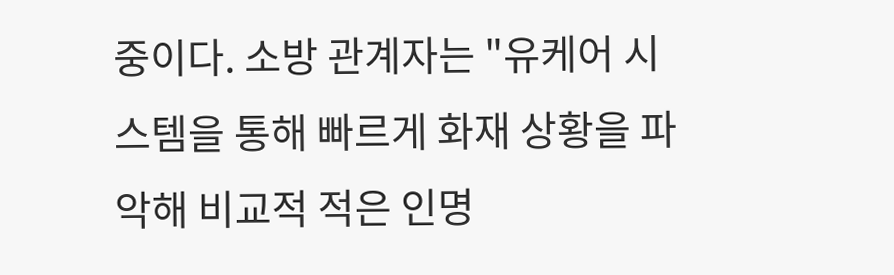중이다. 소방 관계자는 "유케어 시스템을 통해 빠르게 화재 상황을 파악해 비교적 적은 인명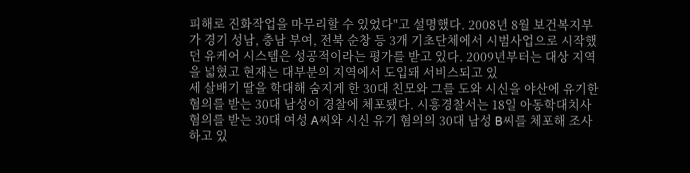피해로 진화작업을 마무리할 수 있었다"고 설명했다. 2008년 8월 보건복지부가 경기 성남, 충남 부여, 전북 순창 등 3개 기초단체에서 시범사업으로 시작했던 유케어 시스템은 성공적이라는 평가를 받고 있다. 2009년부터는 대상 지역을 넓혔고 현재는 대부분의 지역에서 도입돼 서비스되고 있
세 살배기 딸을 학대해 숨지게 한 30대 친모와 그를 도와 시신을 야산에 유기한 혐의를 받는 30대 남성이 경찰에 체포됐다. 시흥경찰서는 18일 아동학대치사 혐의를 받는 30대 여성 A씨와 시신 유기 혐의의 30대 남성 B씨를 체포해 조사하고 있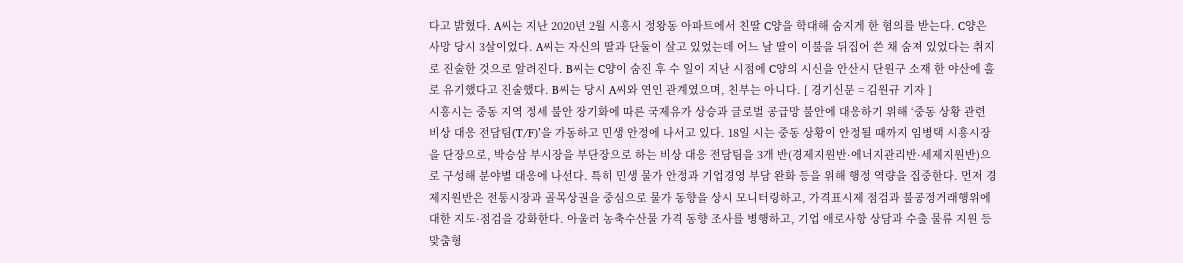다고 밝혔다. A씨는 지난 2020년 2월 시흥시 정왕동 아파트에서 친딸 C양을 학대해 숨지게 한 혐의를 받는다. C양은 사망 당시 3살이었다. A씨는 자신의 딸과 단둘이 살고 있었는데 어느 날 딸이 이불을 뒤집어 쓴 채 숨져 있었다는 취지로 진술한 것으로 알려진다. B씨는 C양이 숨진 후 수 일이 지난 시점에 C양의 시신을 안산시 단원구 소재 한 야산에 홀로 유기했다고 진술했다. B씨는 당시 A씨와 연인 관계였으며, 친부는 아니다. [ 경기신문 = 김원규 기자 ]
시흥시는 중동 지역 정세 불안 장기화에 따른 국제유가 상승과 글로벌 공급망 불안에 대응하기 위해 ‘중동 상황 관련 비상 대응 전담팀(T/F)’을 가동하고 민생 안정에 나서고 있다. 18일 시는 중동 상황이 안정될 때까지 임병택 시흥시장을 단장으로, 박승삼 부시장을 부단장으로 하는 비상 대응 전담팀을 3개 반(경제지원반·에너지관리반·세제지원반)으로 구성해 분야별 대응에 나선다. 특히 민생 물가 안정과 기업경영 부담 완화 등을 위해 행정 역량을 집중한다. 먼저 경제지원반은 전통시장과 골목상권을 중심으로 물가 동향을 상시 모니터링하고, 가격표시제 점검과 불공정거래행위에 대한 지도·점검을 강화한다. 아울러 농축수산물 가격 동향 조사를 병행하고, 기업 애로사항 상담과 수출 물류 지원 등 맞춤형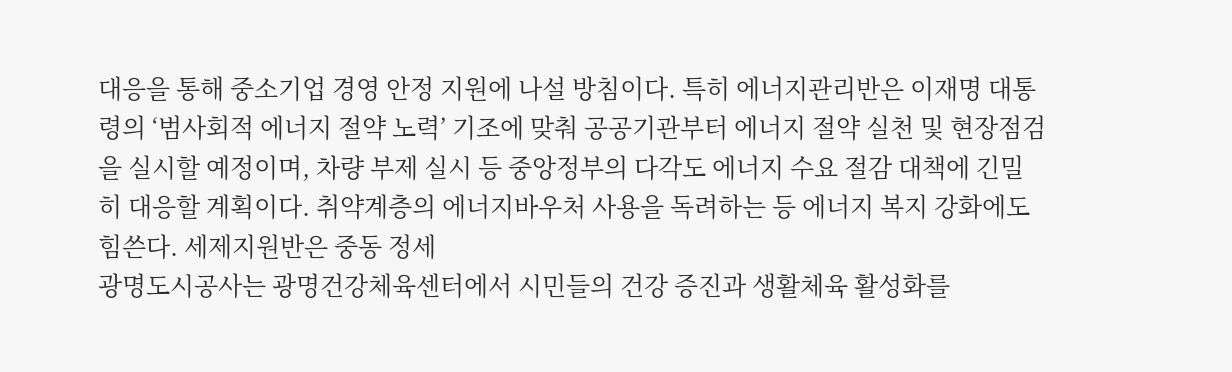대응을 통해 중소기업 경영 안정 지원에 나설 방침이다. 특히 에너지관리반은 이재명 대통령의 ‘범사회적 에너지 절약 노력’ 기조에 맞춰 공공기관부터 에너지 절약 실천 및 현장점검을 실시할 예정이며, 차량 부제 실시 등 중앙정부의 다각도 에너지 수요 절감 대책에 긴밀히 대응할 계획이다. 취약계층의 에너지바우처 사용을 독려하는 등 에너지 복지 강화에도 힘쓴다. 세제지원반은 중동 정세
광명도시공사는 광명건강체육센터에서 시민들의 건강 증진과 생활체육 활성화를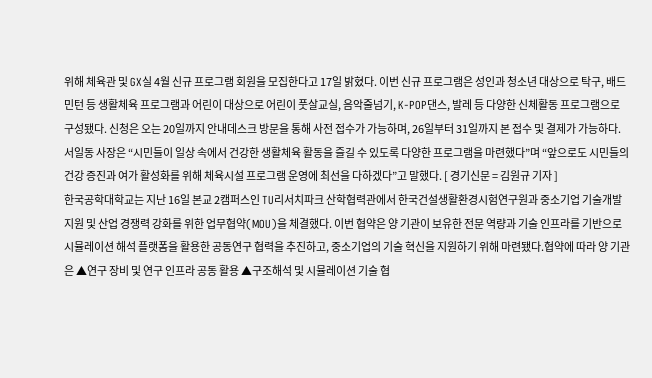위해 체육관 및 GX실 4월 신규 프로그램 회원을 모집한다고 17일 밝혔다. 이번 신규 프로그램은 성인과 청소년 대상으로 탁구, 배드민턴 등 생활체육 프로그램과 어린이 대상으로 어린이 풋살교실, 음악줄넘기, K-POP댄스, 발레 등 다양한 신체활동 프로그램으로 구성됐다. 신청은 오는 20일까지 안내데스크 방문을 통해 사전 접수가 가능하며, 26일부터 31일까지 본 접수 및 결제가 가능하다. 서일동 사장은 “시민들이 일상 속에서 건강한 생활체육 활동을 즐길 수 있도록 다양한 프로그램을 마련했다”며 “앞으로도 시민들의 건강 증진과 여가 활성화를 위해 체육시설 프로그램 운영에 최선을 다하겠다”고 말했다. [ 경기신문 = 김원규 기자 ]
한국공학대학교는 지난 16일 본교 2캠퍼스인 TU리서치파크 산학협력관에서 한국건설생활환경시험연구원과 중소기업 기술개발 지원 및 산업 경쟁력 강화를 위한 업무협약(MOU)을 체결했다. 이번 협약은 양 기관이 보유한 전문 역량과 기술 인프라를 기반으로 시뮬레이션 해석 플랫폼을 활용한 공동연구 협력을 추진하고, 중소기업의 기술 혁신을 지원하기 위해 마련됐다.협약에 따라 양 기관은 ▲연구 장비 및 연구 인프라 공동 활용 ▲구조해석 및 시뮬레이션 기술 협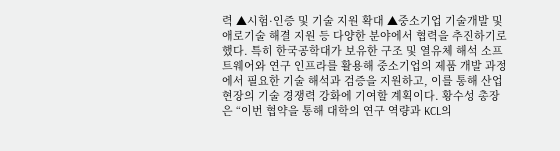력 ▲시험·인증 및 기술 지원 확대 ▲중소기업 기술개발 및 애로기술 해결 지원 등 다양한 분야에서 협력을 추진하기로 했다. 특히 한국공학대가 보유한 구조 및 열유체 해석 소프트웨어와 연구 인프라를 활용해 중소기업의 제품 개발 과정에서 필요한 기술 해석과 검증을 지원하고, 이를 통해 산업 현장의 기술 경쟁력 강화에 기여할 계획이다. 황수성 총장은 “이번 협약을 통해 대학의 연구 역량과 KCL의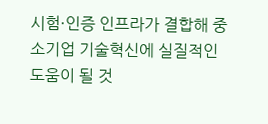시험·인증 인프라가 결합해 중소기업 기술혁신에 실질적인 도움이 될 것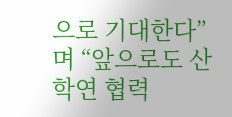으로 기대한다”며 “앞으로도 산학연 협력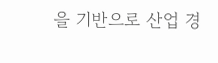을 기반으로 산업 경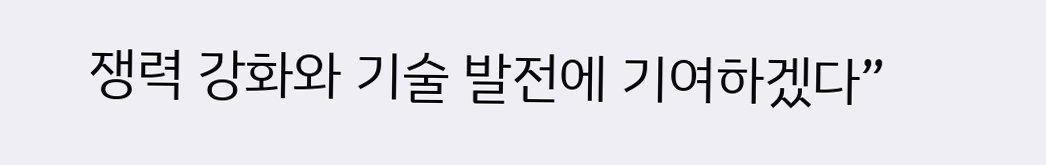쟁력 강화와 기술 발전에 기여하겠다”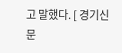고 말했다. [ 경기신문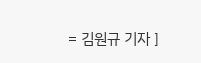= 김원규 기자 ]